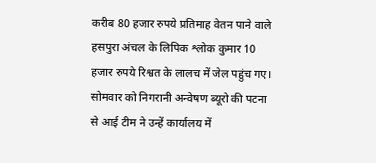करीब 80 हजार रुपये प्रतिमाह वेतन पाने वाले हसपुरा अंचल के लिपिक श्लोक कुमार 10 हजार रुपये रिश्वत के लालच में जेल पहुंच गए। सोमवार को निगरानी अन्वेषण ब्यूरो की पटना से आई टीम ने उन्हें कार्यालय में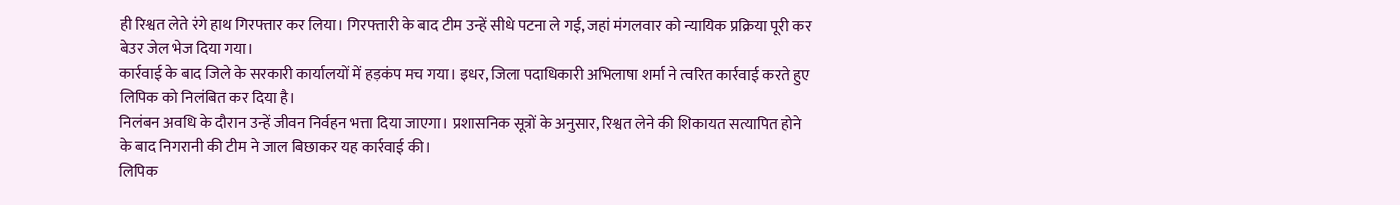ही रिश्वत लेते रंगे हाथ गिरफ्तार कर लिया। गिरफ्तारी के बाद टीम उन्हें सीधे पटना ले गई, जहां मंगलवार को न्यायिक प्रक्रिया पूरी कर बेउर जेल भेज दिया गया।
कार्रवाई के बाद जिले के सरकारी कार्यालयों में हड़कंप मच गया। इधर, जिला पदाधिकारी अभिलाषा शर्मा ने त्वरित कार्रवाई करते हुए लिपिक को निलंबित कर दिया है।
निलंबन अवधि के दौरान उन्हें जीवन निर्वहन भत्ता दिया जाएगा। प्रशासनिक सूत्रों के अनुसार, रिश्वत लेने की शिकायत सत्यापित होने के बाद निगरानी की टीम ने जाल बिछाकर यह कार्रवाई की।
लिपिक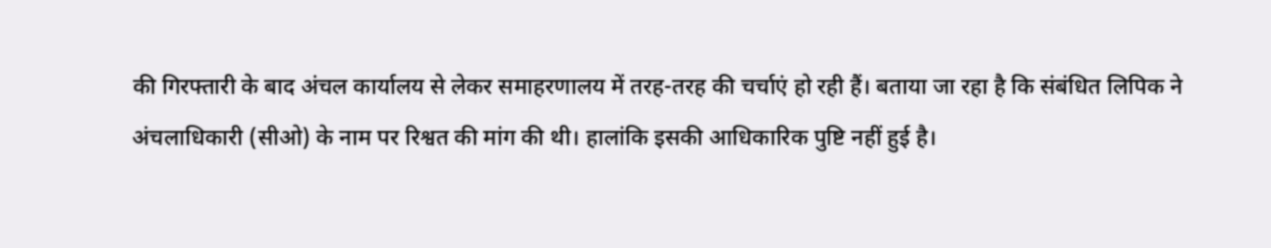की गिरफ्तारी के बाद अंचल कार्यालय से लेकर समाहरणालय में तरह-तरह की चर्चाएं हो रही हैं। बताया जा रहा है कि संबंधित लिपिक ने अंचलाधिकारी (सीओ) के नाम पर रिश्वत की मांग की थी। हालांकि इसकी आधिकारिक पुष्टि नहीं हुई है।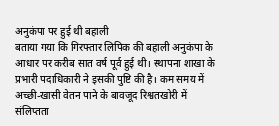अनुकंपा पर हुई थी बहाली
बताया गया कि गिरफ्तार लिपिक की बहाली अनुकंपा के आधार पर करीब सात वर्ष पूर्व हुई थी। स्थापना शाखा के प्रभारी पदाधिकारी ने इसकी पुष्टि की है। कम समय में अच्छी-खासी वेतन पाने के बावजूद रिश्वतखोरी में संलिप्तता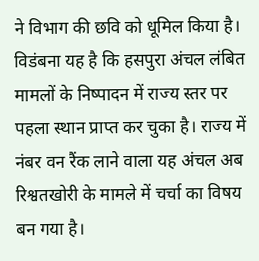ने विभाग की छवि को धूमिल किया है।
विडंबना यह है कि हसपुरा अंचल लंबित मामलों के निष्पादन में राज्य स्तर पर पहला स्थान प्राप्त कर चुका है। राज्य में नंबर वन रैंक लाने वाला यह अंचल अब रिश्वतखोरी के मामले में चर्चा का विषय बन गया है।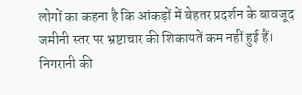लोगों का कहना है कि आंकड़ों में बेहतर प्रदर्शन के बावजूद जमीनी स्तर पर भ्रष्टाचार की शिकायतें कम नहीं हुई हैं।
निगरानी की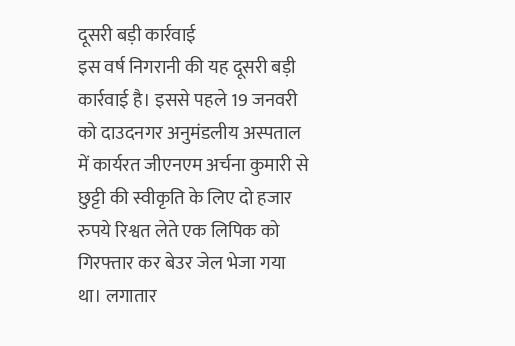दूसरी बड़ी कार्रवाई
इस वर्ष निगरानी की यह दूसरी बड़ी कार्रवाई है। इससे पहले 19 जनवरी को दाउदनगर अनुमंडलीय अस्पताल में कार्यरत जीएनएम अर्चना कुमारी से छुट्टी की स्वीकृति के लिए दो हजार रुपये रिश्वत लेते एक लिपिक को गिरफ्तार कर बेउर जेल भेजा गया था। लगातार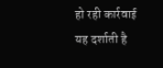हो रही कार्रवाई यह दर्शाती है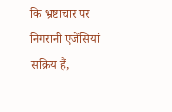कि भ्रष्टाचार पर निगरानी एजेंसियां सक्रिय हैं,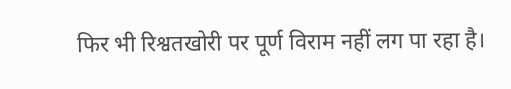फिर भी रिश्वतखोरी पर पूर्ण विराम नहीं लग पा रहा है।